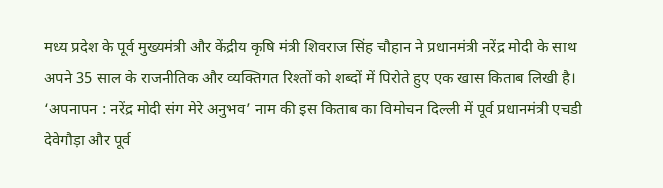मध्य प्रदेश के पूर्व मुख्यमंत्री और केंद्रीय कृषि मंत्री शिवराज सिंह चौहान ने प्रधानमंत्री नरेंद्र मोदी के साथ अपने 35 साल के राजनीतिक और व्यक्तिगत रिश्तों को शब्दों में पिरोते हुए एक खास किताब लिखी है। ‘अपनापन : नरेंद्र मोदी संग मेरे अनुभव’ नाम की इस किताब का विमोचन दिल्ली में पूर्व प्रधानमंत्री एचडी देवेगौड़ा और पूर्व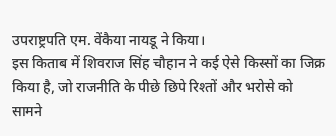उपराष्ट्रपति एम. वेंकैया नायडू ने किया।
इस किताब में शिवराज सिंह चौहान ने कई ऐसे किस्सों का जिक्र किया है, जो राजनीति के पीछे छिपे रिश्तों और भरोसे को सामने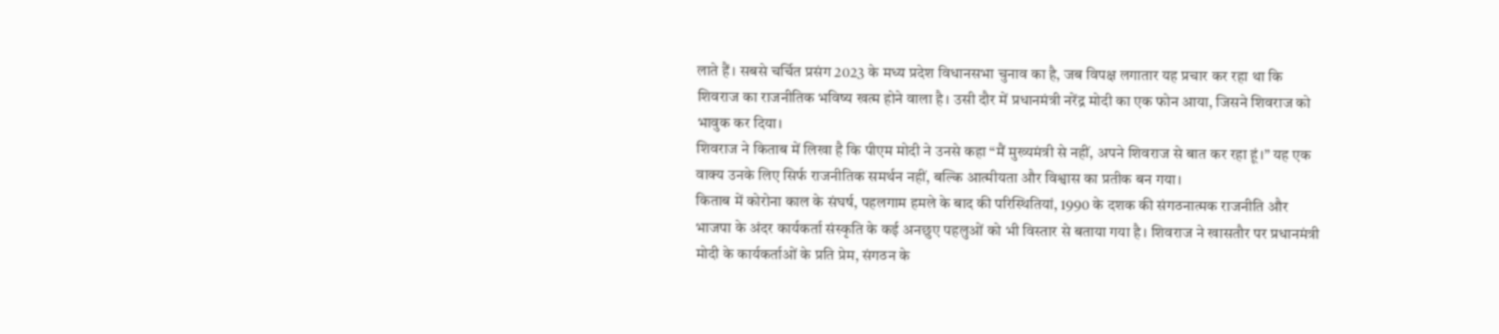लाते हैं। सबसे चर्चित प्रसंग 2023 के मध्य प्रदेश विधानसभा चुनाव का है, जब विपक्ष लगातार यह प्रचार कर रहा था कि शिवराज का राजनीतिक भविष्य खत्म होने वाला है। उसी दौर में प्रधानमंत्री नरेंद्र मोदी का एक फोन आया, जिसने शिवराज को भावुक कर दिया।
शिवराज ने किताब में लिखा है कि पीएम मोदी ने उनसे कहा “मैं मुख्यमंत्री से नहीं, अपने शिवराज से बात कर रहा हूं।” यह एक वाक्य उनके लिए सिर्फ राजनीतिक समर्थन नहीं, बल्कि आत्मीयता और विश्वास का प्रतीक बन गया।
किताब में कोरोना काल के संघर्ष, पहलगाम हमले के बाद की परिस्थितियां, 1990 के दशक की संगठनात्मक राजनीति और भाजपा के अंदर कार्यकर्ता संस्कृति के कई अनछुए पहलुओं को भी विस्तार से बताया गया है। शिवराज ने खासतौर पर प्रधानमंत्री मोदी के कार्यकर्ताओं के प्रति प्रेम, संगठन के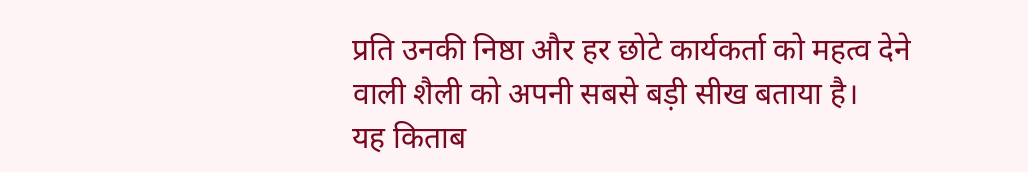प्रति उनकी निष्ठा और हर छोटे कार्यकर्ता को महत्व देने वाली शैली को अपनी सबसे बड़ी सीख बताया है।
यह किताब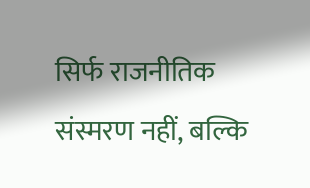सिर्फ राजनीतिक संस्मरण नहीं, बल्कि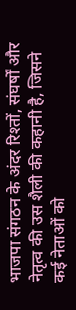भाजपा संगठन के अंदर रिश्तों, संघर्षों और नेतृत्व की उस शैली की कहानी है, जिसने कई नेताओं को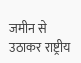जमीन से उठाकर राष्ट्रीय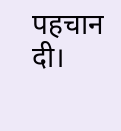पहचान दी।